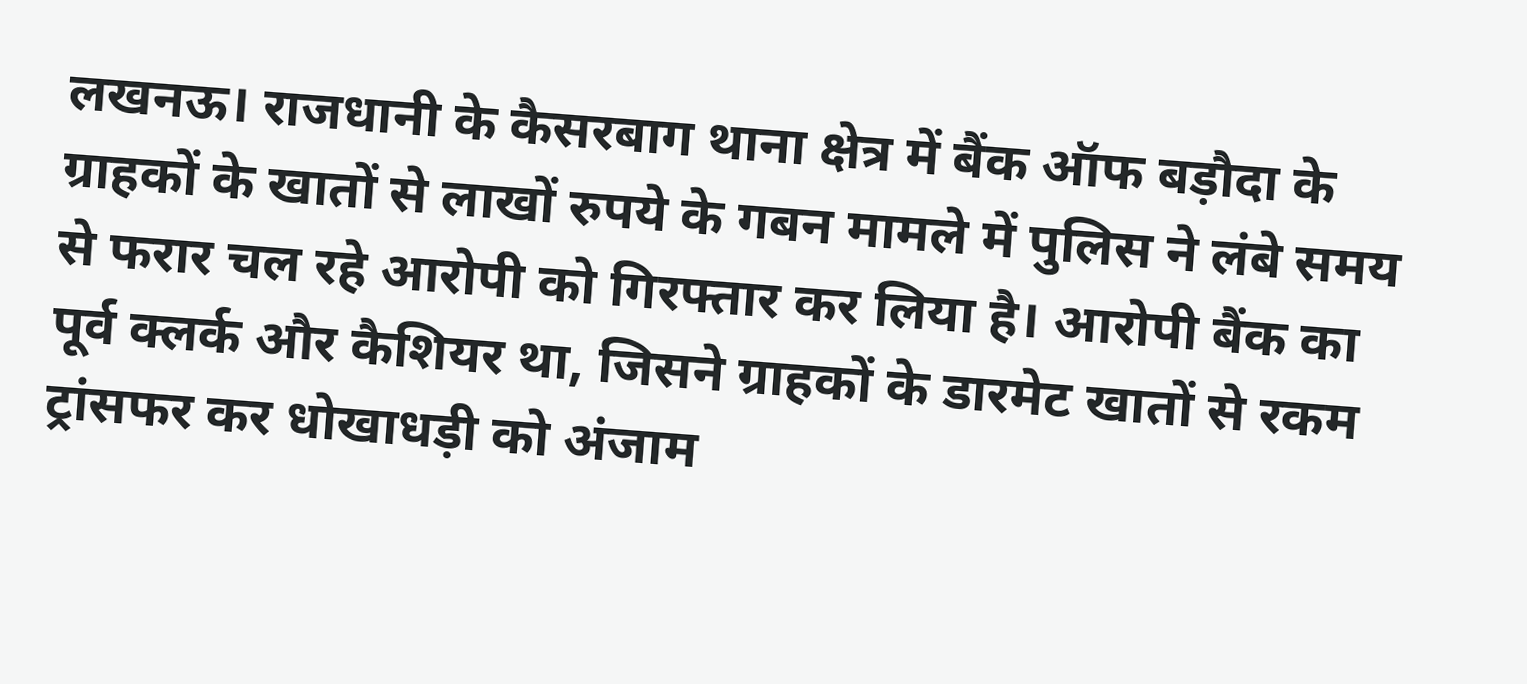लखनऊ। राजधानी के कैसरबाग थाना क्षेत्र में बैंक ऑफ बड़ौदा के ग्राहकों के खातों से लाखों रुपये के गबन मामले में पुलिस ने लंबे समय से फरार चल रहे आरोपी को गिरफ्तार कर लिया है। आरोपी बैंक का पूर्व क्लर्क और कैशियर था, जिसने ग्राहकों के डारमेट खातों से रकम ट्रांसफर कर धोखाधड़ी को अंजाम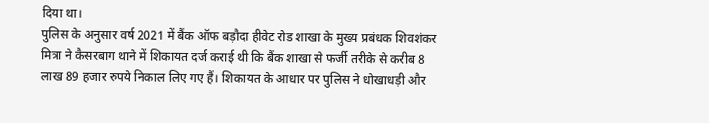दिया था।
पुलिस के अनुसार वर्ष 2021 में बैंक ऑफ बड़ौदा हीवेट रोड शाखा के मुख्य प्रबंधक शिवशंकर मित्रा ने कैसरबाग थाने में शिकायत दर्ज कराई थी कि बैंक शाखा से फर्जी तरीके से करीब 8 लाख 89 हजार रुपये निकाल लिए गए हैं। शिकायत के आधार पर पुलिस ने धोखाधड़ी और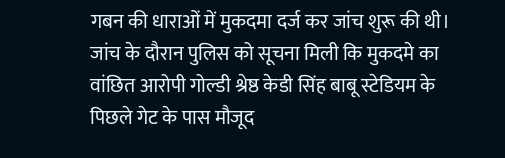गबन की धाराओं में मुकदमा दर्ज कर जांच शुरू की थी।
जांच के दौरान पुलिस को सूचना मिली कि मुकदमे का वांछित आरोपी गोल्डी श्रेष्ठ केडी सिंह बाबू स्टेडियम के पिछले गेट के पास मौजूद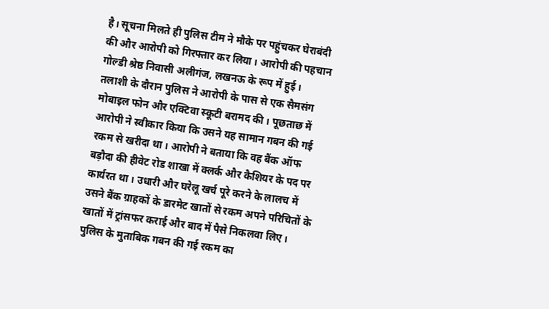है। सूचना मिलते ही पुलिस टीम ने मौके पर पहुंचकर घेराबंदी की और आरोपी को गिरफ्तार कर लिया। आरोपी की पहचान गोल्डी श्रेष्ठ निवासी अलीगंज, लखनऊ के रूप में हुई।
तलाशी के दौरान पुलिस ने आरोपी के पास से एक सैमसंग मोबाइल फोन और एक्टिवा स्कूटी बरामद की। पूछताछ में आरोपी ने स्वीकार किया कि उसने यह सामान गबन की गई रकम से खरीदा था। आरोपी ने बताया कि वह बैंक ऑफ बड़ौदा की हीवेट रोड शाखा में क्लर्क और कैशियर के पद पर कार्यरत था। उधारी और घरेलू खर्च पूरे करने के लालच में उसने बैंक ग्राहकों के डारमेट खातों से रकम अपने परिचितों के खातों में ट्रांसफर कराई और बाद में पैसे निकलवा लिए।
पुलिस के मुताबिक गबन की गई रकम का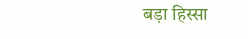बड़ा हिस्सा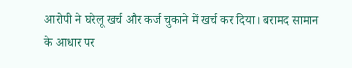आरोपी ने घरेलू खर्च और कर्ज चुकाने में खर्च कर दिया। बरामद सामान के आधार पर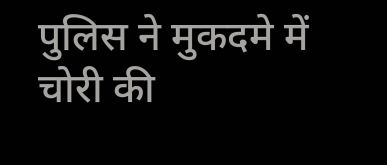पुलिस ने मुकदमे में चोरी की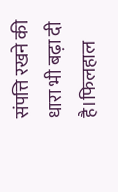संपत्ति रखने की धारा भी बढ़ा दी है।फिलहाल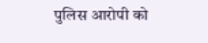पुलिस आरोपी को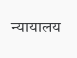न्यायालय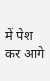में पेश कर आगे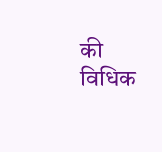की विधिक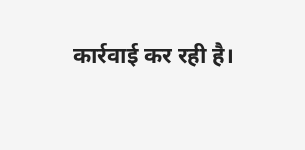कार्रवाई कर रही है।